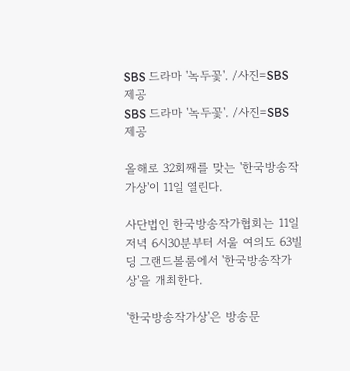SBS 드라마 '녹두꽃'. /사진=SBS 제공
SBS 드라마 '녹두꽃'. /사진=SBS 제공

올해로 32회째를 맞는 '한국방송작가상'이 11일 열린다.

사단법인 한국방송작가협회는 11일 저녁 6시30분부터 서울 여의도 63빌딩 그랜드볼룸에서 '한국방송작가상'을 개최한다.

'한국방송작가상'은 방송문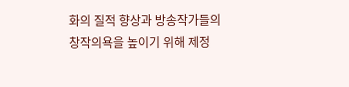화의 질적 향상과 방송작가들의 창작의욕을 높이기 위해 제정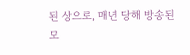된 상으로, 매년 당해 방송된 모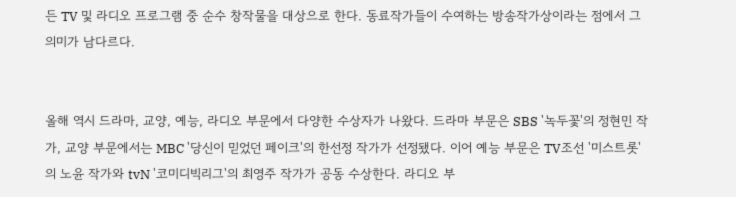든 TV 및 라디오 프로그램 중 순수 창작물을 대상으로 한다. 동료작가들이 수여하는 방송작가상이라는 점에서 그 의미가 남다르다.


올해 역시 드라마, 교양, 예능, 라디오 부문에서 다양한 수상자가 나왔다. 드라마 부문은 SBS '녹두꽃'의 정현민 작가, 교양 부문에서는 MBC '당신이 믿었던 페이크'의 한선정 작가가 선정됐다. 이어 예능 부문은 TV조선 '미스트롯'의 노윤 작가와 tvN '코미디빅리그'의 최영주 작가가 공동 수상한다. 라디오 부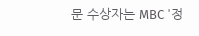문 수상자는 MBC '정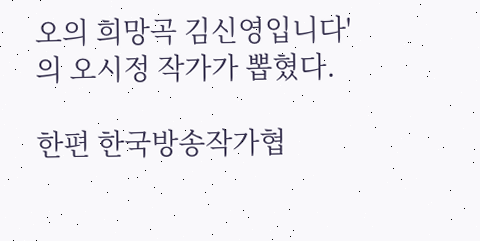오의 희망곡 김신영입니다'의 오시정 작가가 뽑혔다.

한편 한국방송작가협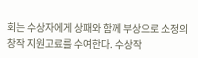회는 수상자에게 상패와 함께 부상으로 소정의 창작 지원고료를 수여한다. 수상작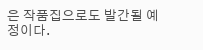은 작품집으로도 발간될 예정이다.